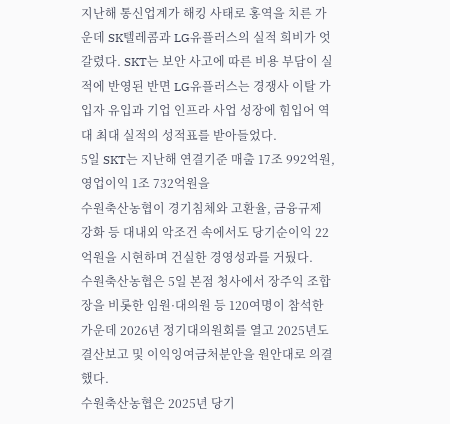지난해 통신업계가 해킹 사태로 홍역을 치른 가운데 SK텔레콤과 LG유플러스의 실적 희비가 엇갈렸다. SKT는 보안 사고에 따른 비용 부담이 실적에 반영된 반면 LG유플러스는 경쟁사 이탈 가입자 유입과 기업 인프라 사업 성장에 힘입어 역대 최대 실적의 성적표를 받아들었다.
5일 SKT는 지난해 연결기준 매출 17조 992억원, 영업이익 1조 732억원을
수원축산농협이 경기침체와 고환율, 금융규제 강화 등 대내외 악조건 속에서도 당기순이익 22억원을 시현하며 건실한 경영성과를 거뒀다.
수원축산농협은 5일 본점 청사에서 장주익 조합장을 비롯한 임원·대의원 등 120여명이 참석한 가운데 2026년 정기대의원회를 열고 2025년도 결산보고 및 이익잉여금처분안을 원안대로 의결했다.
수원축산농협은 2025년 당기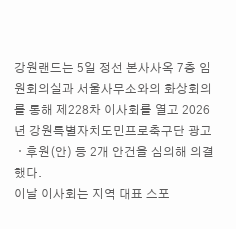강원랜드는 5일 정선 본사사옥 7층 임원회의실과 서울사무소와의 화상회의를 통해 제228차 이사회를 열고 2026년 강원특별자치도민프로축구단 광고ㆍ후원(안) 등 2개 안건을 심의해 의결했다.
이날 이사회는 지역 대표 스포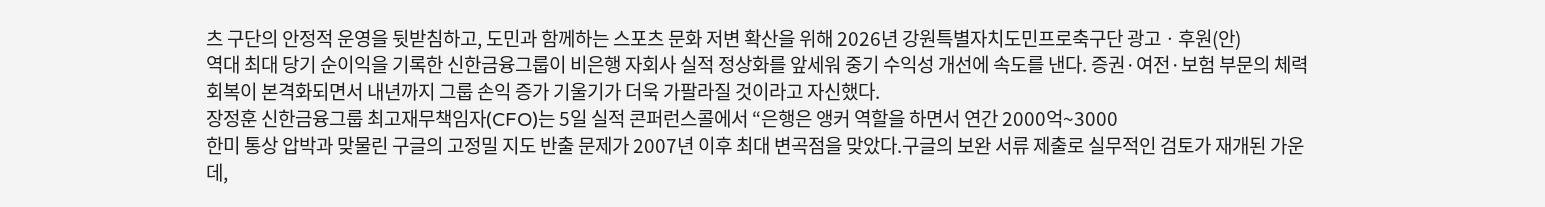츠 구단의 안정적 운영을 뒷받침하고, 도민과 함께하는 스포츠 문화 저변 확산을 위해 2026년 강원특별자치도민프로축구단 광고ㆍ후원(안)
역대 최대 당기 순이익을 기록한 신한금융그룹이 비은행 자회사 실적 정상화를 앞세워 중기 수익성 개선에 속도를 낸다. 증권·여전·보험 부문의 체력 회복이 본격화되면서 내년까지 그룹 손익 증가 기울기가 더욱 가팔라질 것이라고 자신했다.
장정훈 신한금융그룹 최고재무책임자(CFO)는 5일 실적 콘퍼런스콜에서 “은행은 앵커 역할을 하면서 연간 2000억~3000
한미 통상 압박과 맞물린 구글의 고정밀 지도 반출 문제가 2007년 이후 최대 변곡점을 맞았다.구글의 보완 서류 제출로 실무적인 검토가 재개된 가운데,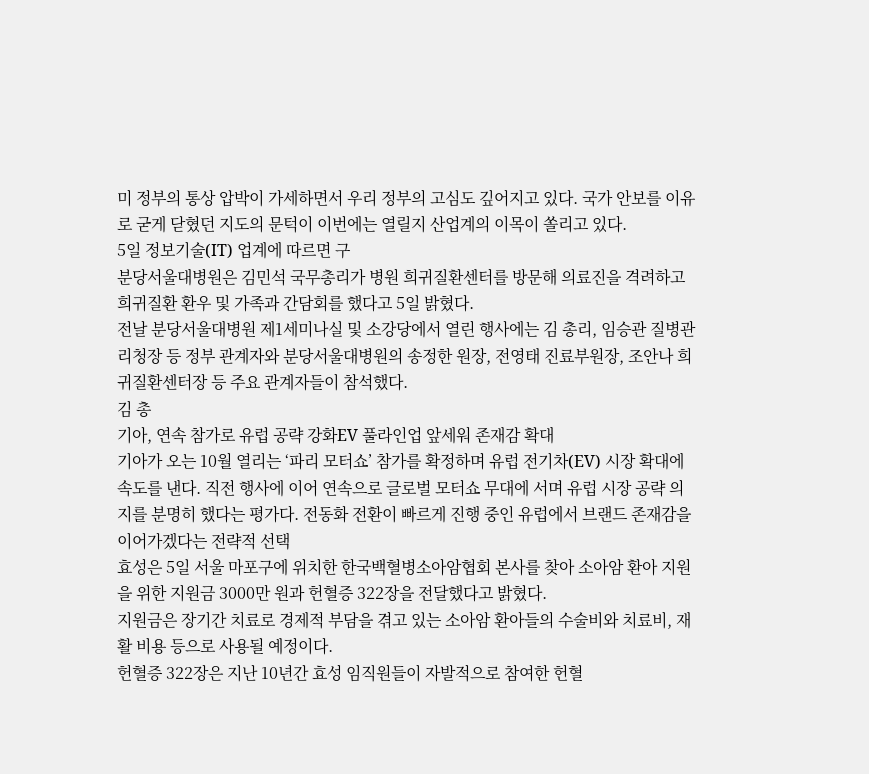미 정부의 통상 압박이 가세하면서 우리 정부의 고심도 깊어지고 있다. 국가 안보를 이유로 굳게 닫혔던 지도의 문턱이 이번에는 열릴지 산업계의 이목이 쏠리고 있다.
5일 정보기술(IT) 업계에 따르면 구
분당서울대병원은 김민석 국무총리가 병원 희귀질환센터를 방문해 의료진을 격려하고 희귀질환 환우 및 가족과 간담회를 했다고 5일 밝혔다.
전날 분당서울대병원 제1세미나실 및 소강당에서 열린 행사에는 김 총리, 임승관 질병관리청장 등 정부 관계자와 분당서울대병원의 송정한 원장, 전영태 진료부원장, 조안나 희귀질환센터장 등 주요 관계자들이 참석했다.
김 총
기아, 연속 참가로 유럽 공략 강화EV 풀라인업 앞세워 존재감 확대
기아가 오는 10월 열리는 ‘파리 모터쇼’ 참가를 확정하며 유럽 전기차(EV) 시장 확대에 속도를 낸다. 직전 행사에 이어 연속으로 글로벌 모터쇼 무대에 서며 유럽 시장 공략 의지를 분명히 했다는 평가다. 전동화 전환이 빠르게 진행 중인 유럽에서 브랜드 존재감을 이어가겠다는 전략적 선택
효성은 5일 서울 마포구에 위치한 한국백혈병소아암협회 본사를 찾아 소아암 환아 지원을 위한 지원금 3000만 원과 헌혈증 322장을 전달했다고 밝혔다.
지원금은 장기간 치료로 경제적 부담을 겪고 있는 소아암 환아들의 수술비와 치료비, 재활 비용 등으로 사용될 예정이다.
헌혈증 322장은 지난 10년간 효성 임직원들이 자발적으로 참여한 헌혈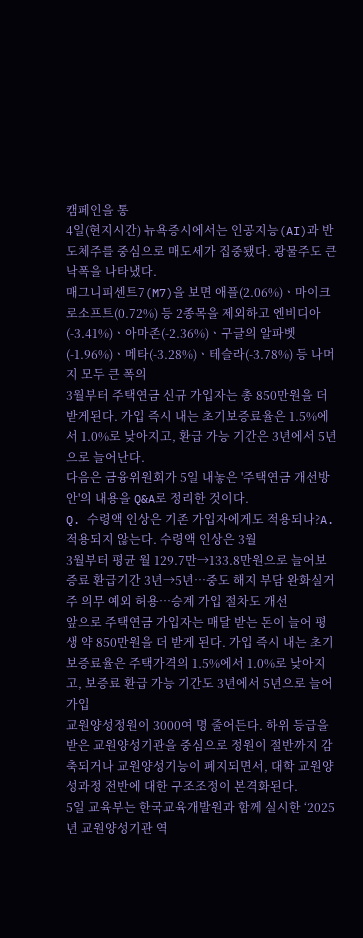캠페인을 통
4일(현지시간) 뉴욕증시에서는 인공지능(AI)과 반도체주를 중심으로 매도세가 집중됐다. 광물주도 큰 낙폭을 나타냈다.
매그니피센트7(M7)을 보면 애플(2.06%)ㆍ마이크로소프트(0.72%) 등 2종목을 제외하고 엔비디아(-3.41%)ㆍ아마존(-2.36%)ㆍ구글의 알파벳(-1.96%)ㆍ메타(-3.28%)ㆍ테슬라(-3.78%) 등 나머지 모두 큰 폭의
3월부터 주택연금 신규 가입자는 총 850만원을 더 받게된다. 가입 즉시 내는 초기보증료율은 1.5%에서 1.0%로 낮아지고, 환급 가능 기간은 3년에서 5년으로 늘어난다.
다음은 금융위원회가 5일 내놓은 '주택연금 개선방안'의 내용을 Q&A로 정리한 것이다.
Q. 수령액 인상은 기존 가입자에게도 적용되나?A. 적용되지 않는다. 수령액 인상은 3월
3월부터 평균 월 129.7만→133.8만원으로 늘어보증료 환급기간 3년→5년…중도 해지 부담 완화실거주 의무 예외 허용…승계 가입 절차도 개선
앞으로 주택연금 가입자는 매달 받는 돈이 늘어 평생 약 850만원을 더 받게 된다. 가입 즉시 내는 초기보증료율은 주택가격의 1.5%에서 1.0%로 낮아지고, 보증료 환급 가능 기간도 3년에서 5년으로 늘어 가입
교원양성정원이 3000여 명 줄어든다. 하위 등급을 받은 교원양성기관을 중심으로 정원이 절반까지 감축되거나 교원양성기능이 폐지되면서, 대학 교원양성과정 전반에 대한 구조조정이 본격화된다.
5일 교육부는 한국교육개발원과 함께 실시한 ‘2025년 교원양성기관 역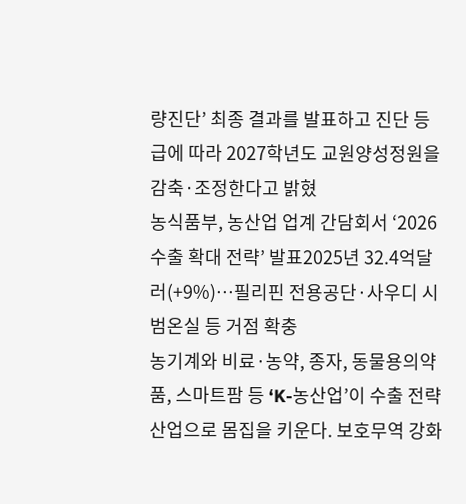량진단’ 최종 결과를 발표하고 진단 등급에 따라 2027학년도 교원양성정원을 감축·조정한다고 밝혔
농식품부, 농산업 업계 간담회서 ‘2026 수출 확대 전략’ 발표2025년 32.4억달러(+9%)…필리핀 전용공단·사우디 시범온실 등 거점 확충
농기계와 비료·농약, 종자, 동물용의약품, 스마트팜 등 ‘K-농산업’이 수출 전략산업으로 몸집을 키운다. 보호무역 강화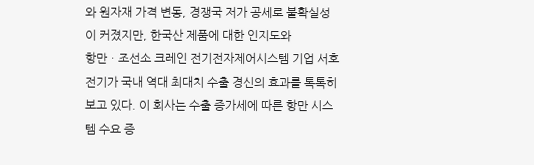와 원자재 가격 변동, 경쟁국 저가 공세로 불확실성이 커졌지만, 한국산 제품에 대한 인지도와
항만ㆍ조선소 크레인 전기전자제어시스템 기업 서호전기가 국내 역대 최대치 수출 경신의 효과를 톡톡히 보고 있다. 이 회사는 수출 증가세에 따른 항만 시스템 수요 증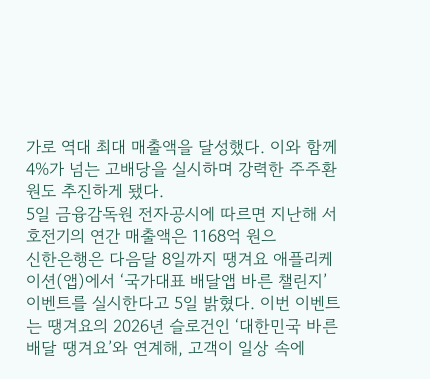가로 역대 최대 매출액을 달성했다. 이와 함께 4%가 넘는 고배당을 실시하며 강력한 주주환원도 추진하게 됐다.
5일 금융감독원 전자공시에 따르면 지난해 서호전기의 연간 매출액은 1168억 원으
신한은행은 다음달 8일까지 땡겨요 애플리케이션(앱)에서 ‘국가대표 배달앱 바른 챌린지’ 이벤트를 실시한다고 5일 밝혔다. 이번 이벤트는 땡겨요의 2026년 슬로건인 ‘대한민국 바른배달 땡겨요’와 연계해, 고객이 일상 속에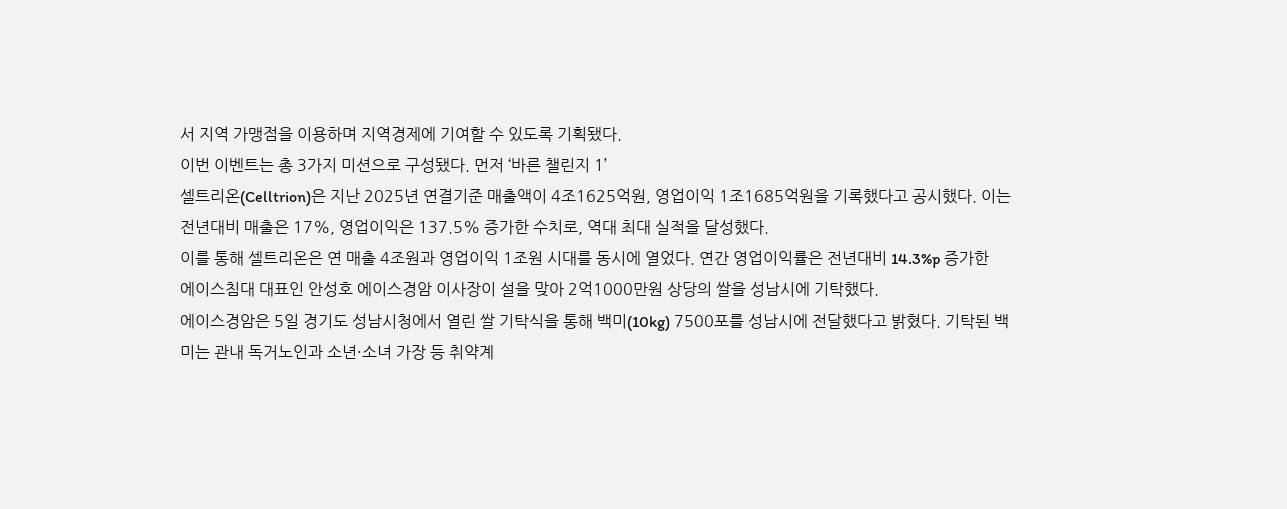서 지역 가맹점을 이용하며 지역경제에 기여할 수 있도록 기획됐다.
이번 이벤트는 총 3가지 미션으로 구성됐다. 먼저 ‘바른 챌린지 1’
셀트리온(Celltrion)은 지난 2025년 연결기준 매출액이 4조1625억원, 영업이익 1조1685억원을 기록했다고 공시했다. 이는 전년대비 매출은 17%, 영업이익은 137.5% 증가한 수치로, 역대 최대 실적을 달성했다.
이를 통해 셀트리온은 연 매출 4조원과 영업이익 1조원 시대를 동시에 열었다. 연간 영업이익률은 전년대비 14.3%p 증가한
에이스침대 대표인 안성호 에이스경암 이사장이 설을 맞아 2억1000만원 상당의 쌀을 성남시에 기탁했다.
에이스경암은 5일 경기도 성남시청에서 열린 쌀 기탁식을 통해 백미(10kg) 7500포를 성남시에 전달했다고 밝혔다. 기탁된 백미는 관내 독거노인과 소년·소녀 가장 등 취약계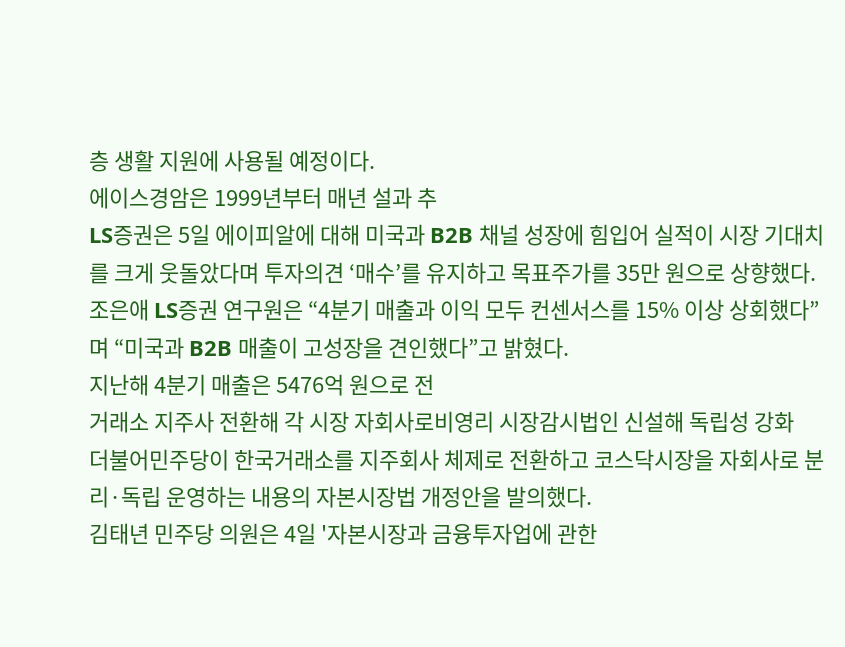층 생활 지원에 사용될 예정이다.
에이스경암은 1999년부터 매년 설과 추
LS증권은 5일 에이피알에 대해 미국과 B2B 채널 성장에 힘입어 실적이 시장 기대치를 크게 웃돌았다며 투자의견 ‘매수’를 유지하고 목표주가를 35만 원으로 상향했다.
조은애 LS증권 연구원은 “4분기 매출과 이익 모두 컨센서스를 15% 이상 상회했다”며 “미국과 B2B 매출이 고성장을 견인했다”고 밝혔다.
지난해 4분기 매출은 5476억 원으로 전
거래소 지주사 전환해 각 시장 자회사로비영리 시장감시법인 신설해 독립성 강화
더불어민주당이 한국거래소를 지주회사 체제로 전환하고 코스닥시장을 자회사로 분리·독립 운영하는 내용의 자본시장법 개정안을 발의했다.
김태년 민주당 의원은 4일 '자본시장과 금융투자업에 관한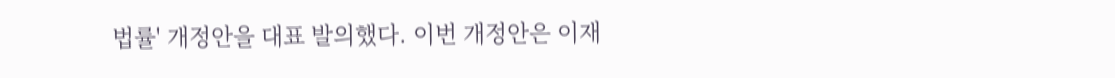법률' 개정안을 대표 발의했다. 이번 개정안은 이재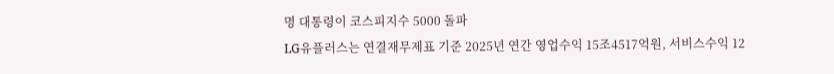명 대통령이 코스피지수 5000 돌파
LG유플러스는 연결재무제표 기준 2025년 연간 영업수익 15조4517억원, 서비스수익 12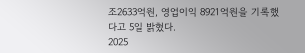조2633억원, 영업이익 8921억원을 기록했다고 5일 밝혔다.
2025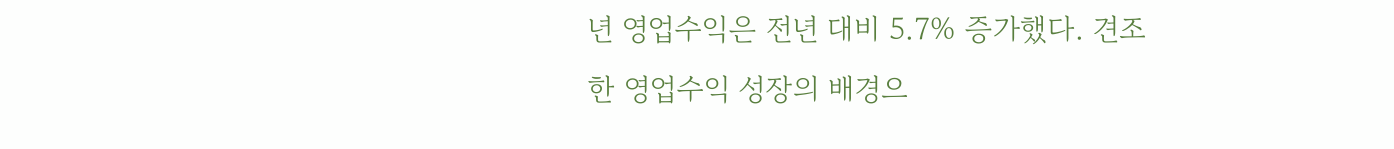년 영업수익은 전년 대비 5.7% 증가했다. 견조한 영업수익 성장의 배경으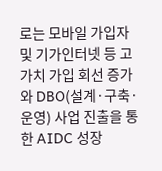로는 모바일 가입자 및 기가인터넷 등 고가치 가입 회선 증가와 DBO(설계·구축·운영) 사업 진출을 통한 AIDC 성장